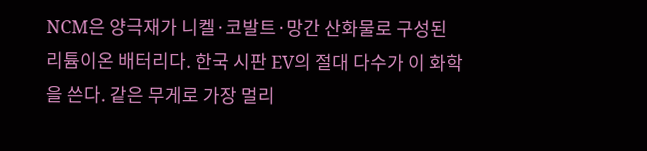NCM은 양극재가 니켈·코발트·망간 산화물로 구성된 리튬이온 배터리다. 한국 시판 EV의 절대 다수가 이 화학을 쓴다. 같은 무게로 가장 멀리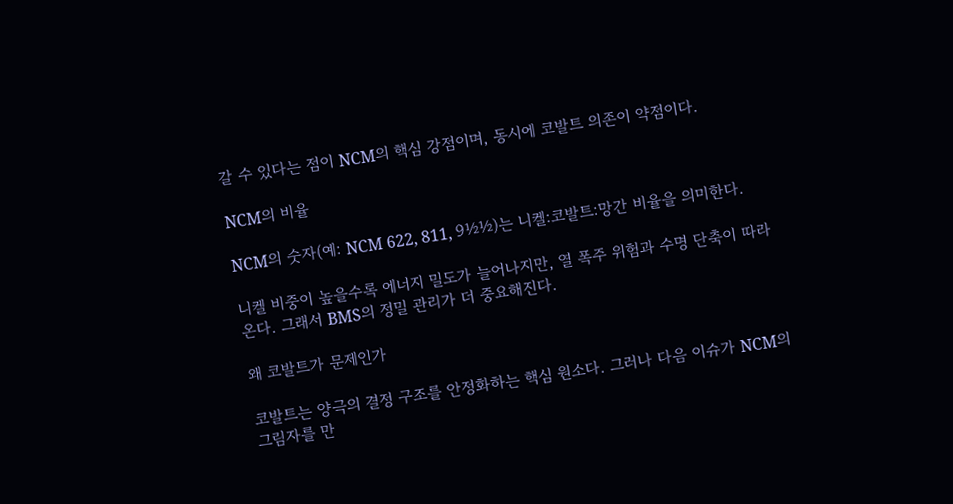갈 수 있다는 점이 NCM의 핵심 강점이며, 동시에 코발트 의존이 약점이다.

NCM의 비율

NCM의 숫자(예: NCM 622, 811, 9½½)는 니켈:코발트:망간 비율을 의미한다.

니켈 비중이 높을수록 에너지 밀도가 늘어나지만, 열 폭주 위험과 수명 단축이 따라온다. 그래서 BMS의 정밀 관리가 더 중요해진다.

왜 코발트가 문제인가

코발트는 양극의 결정 구조를 안정화하는 핵심 원소다. 그러나 다음 이슈가 NCM의 그림자를 만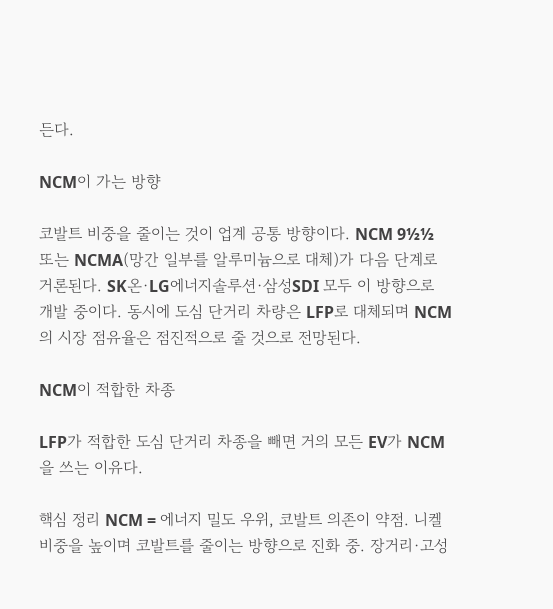든다.

NCM이 가는 방향

코발트 비중을 줄이는 것이 업계 공통 방향이다. NCM 9½½ 또는 NCMA(망간 일부를 알루미늄으로 대체)가 다음 단계로 거론된다. SK온·LG에너지솔루션·삼성SDI 모두 이 방향으로 개발 중이다. 동시에 도심 단거리 차량은 LFP로 대체되며 NCM의 시장 점유율은 점진적으로 줄 것으로 전망된다.

NCM이 적합한 차종

LFP가 적합한 도심 단거리 차종을 빼면 거의 모든 EV가 NCM을 쓰는 이유다.

핵심 정리 NCM = 에너지 밀도 우위, 코발트 의존이 약점. 니켈 비중을 높이며 코발트를 줄이는 방향으로 진화 중. 장거리·고성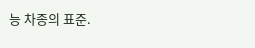능 차종의 표준.